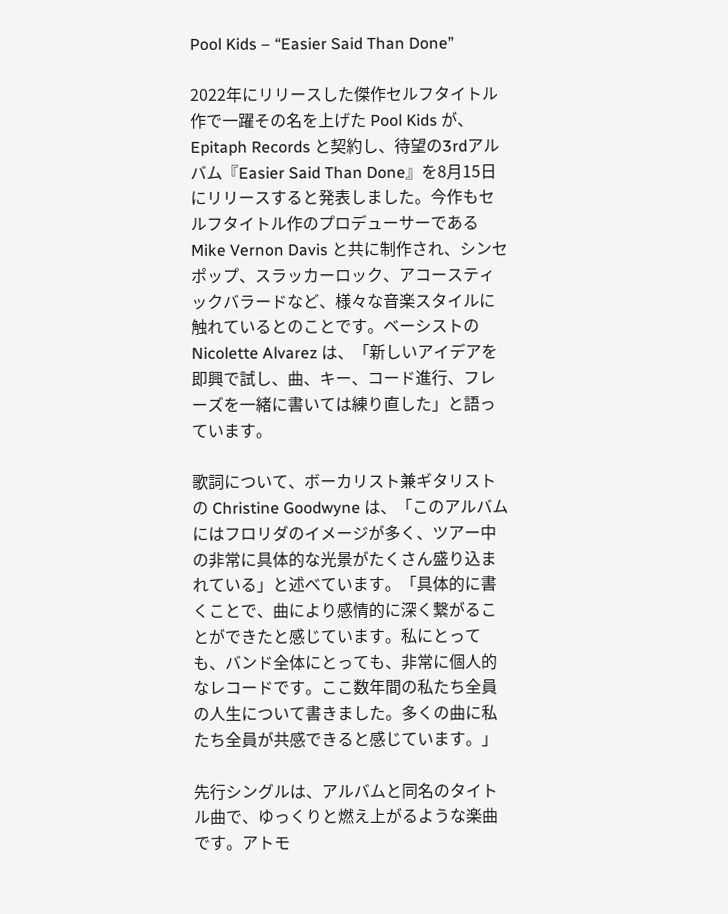Pool Kids – “Easier Said Than Done”

2022年にリリースした傑作セルフタイトル作で一躍その名を上げた Pool Kids が、Epitaph Records と契約し、待望の3rdアルバム『Easier Said Than Done』を8月15日にリリースすると発表しました。今作もセルフタイトル作のプロデューサーである Mike Vernon Davis と共に制作され、シンセポップ、スラッカーロック、アコースティックバラードなど、様々な音楽スタイルに触れているとのことです。ベーシストの Nicolette Alvarez は、「新しいアイデアを即興で試し、曲、キー、コード進行、フレーズを一緒に書いては練り直した」と語っています。

歌詞について、ボーカリスト兼ギタリストの Christine Goodwyne は、「このアルバムにはフロリダのイメージが多く、ツアー中の非常に具体的な光景がたくさん盛り込まれている」と述べています。「具体的に書くことで、曲により感情的に深く繋がることができたと感じています。私にとっても、バンド全体にとっても、非常に個人的なレコードです。ここ数年間の私たち全員の人生について書きました。多くの曲に私たち全員が共感できると感じています。」

先行シングルは、アルバムと同名のタイトル曲で、ゆっくりと燃え上がるような楽曲です。アトモ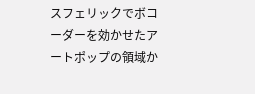スフェリックでボコーダーを効かせたアートポップの領域か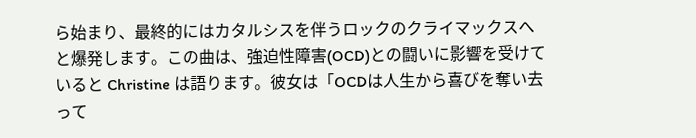ら始まり、最終的にはカタルシスを伴うロックのクライマックスへと爆発します。この曲は、強迫性障害(OCD)との闘いに影響を受けていると Christine は語ります。彼女は「OCDは人生から喜びを奪い去って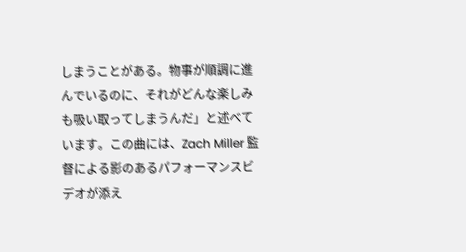しまうことがある。物事が順調に進んでいるのに、それがどんな楽しみも吸い取ってしまうんだ」と述べています。この曲には、Zach Miller 監督による影のあるパフォーマンスビデオが添え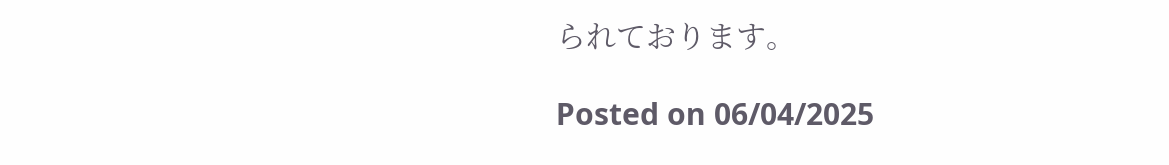られております。

Posted on 06/04/2025